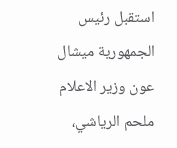استقبل رئيس الجمهورية ميشال عون وزير الاعلام ملحم الرياشي،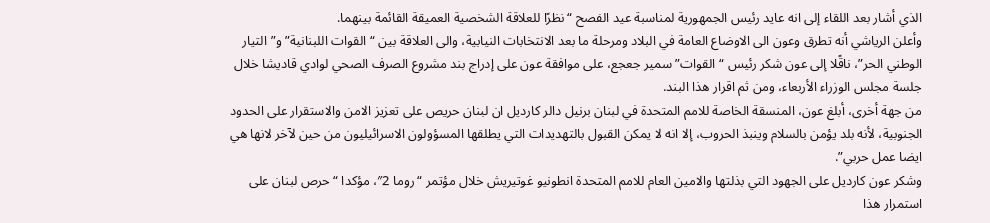الذي أشار بعد اللقاء إلى انه عايد رئيس الجمهورية لمناسبة عيد الفصح “نظرًا للعلاقة الشخصية العميقة القائمة بينهما.
وأعلن الرياشي أنه تطرق وعون الى الاوضاع العامة في البلاد ومرحلة ما بعد الانتخابات النيابية، والى العلاقة بين “القوات اللبنانية” و”التيار الوطني الحر”، ناقًلا إلى عون شكر رئيس “القوات” سمير جعجع، على موافقة عون على إدراج بند مشروع الصرف الصحي لوادي قاديشا خلال جلسة مجلس الوزراء الأربعاء، ومن ثم اقرار هذا البند.
من جهة أخرى، أبلغ عون، المنسقة الخاصة للامم المتحدة في لبنان برنيل دالر كارديل ان لبنان حريص على تعزيز الامن والاستقرار على الحدود الجنوبية، لأنه بلد يؤمن بالسلام وينبذ الحروب، إلا انه لا يمكن القبول بالتهديدات التي يطلقها المسؤولون الاسرائيليون من حين لآخر لانها هي ايضا عمل حربي”.
وشكر عون كارديل على الجهود التي بذلتها والامين العام للامم المتحدة انطونيو غوتيريش خلال مؤتمر “روما 2″، مؤكدا “حرص لبنان على استمرار هذا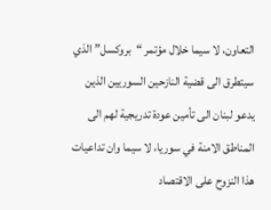التعاون، لا سيما خلال مؤتمر “بروكسل” الذي سيتطرق الى قضية النازحين السوريين الذين يدعو لبنان الى تأمين عودة تدريجية لهم الى المناطق الامنة في سوريا، لا سيما وان تداعيات هذا النزوح على الاقتصاد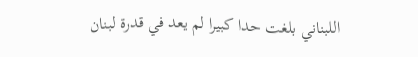اللبناني بلغت حدا كبيرا لم يعد في قدرة لبنان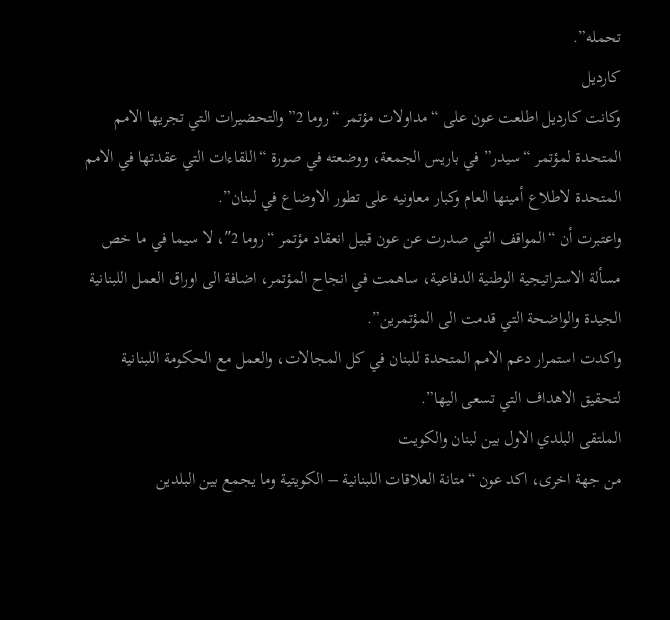تحمله”.
كارديل
وكانت كارديل اطلعت عون على “مداولات مؤتمر “روما 2” والتحضيرات التي تجريها الامم المتحدة لمؤتمر “سيدر” في باريس الجمعة، ووضعته في صورة “اللقاءات التي عقدتها في الامم المتحدة لاطلاع أمينها العام وكبار معاونيه على تطور الاوضاع في لبنان”.
واعتبرت أن “المواقف التي صدرت عن عون قبيل انعقاد مؤتمر “روما 2″، لا سيما في ما خص مسألة الاستراتيجية الوطنية الدفاعية، ساهمت في انجاح المؤتمر، اضافة الى اوراق العمل اللبنانية الجيدة والواضحة التي قدمت الى المؤتمرين”.
واكدت استمرار دعم الامم المتحدة للبنان في كل المجالات، والعمل مع الحكومة اللبنانية لتحقيق الاهداف التي تسعى اليها”.
الملتقى البلدي الاول بين لبنان والكويت
من جهة اخرى، اكد عون “متانة العلاقات اللبنانية – الكويتية وما يجمع بين البلدين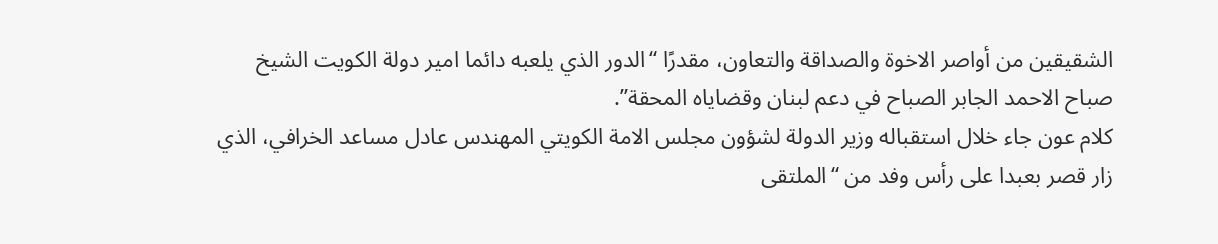الشقيقين من أواصر الاخوة والصداقة والتعاون، مقدرًا “الدور الذي يلعبه دائما امير دولة الكويت الشيخ صباح الاحمد الجابر الصباح في دعم لبنان وقضاياه المحقة”.
كلام عون جاء خلال استقباله وزير الدولة لشؤون مجلس الامة الكويتي المهندس عادل مساعد الخرافي، الذي زار قصر بعبدا على رأس وفد من “الملتقى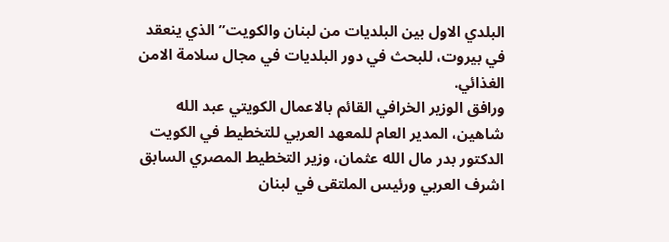البلدي الاول بين البلديات من لبنان والكويت” الذي ينعقد في بيروت، للبحث في دور البلديات في مجال سلامة الامن الغذائي.
ورافق الوزير الخرافي القائم بالاعمال الكويتي عبد الله شاهين، المدير العام للمعهد العربي للتخطيط في الكويت الدكتور بدر مال الله عثمان، وزير التخطيط المصري السابق اشرف العربي ورئيس الملتقى في لبنان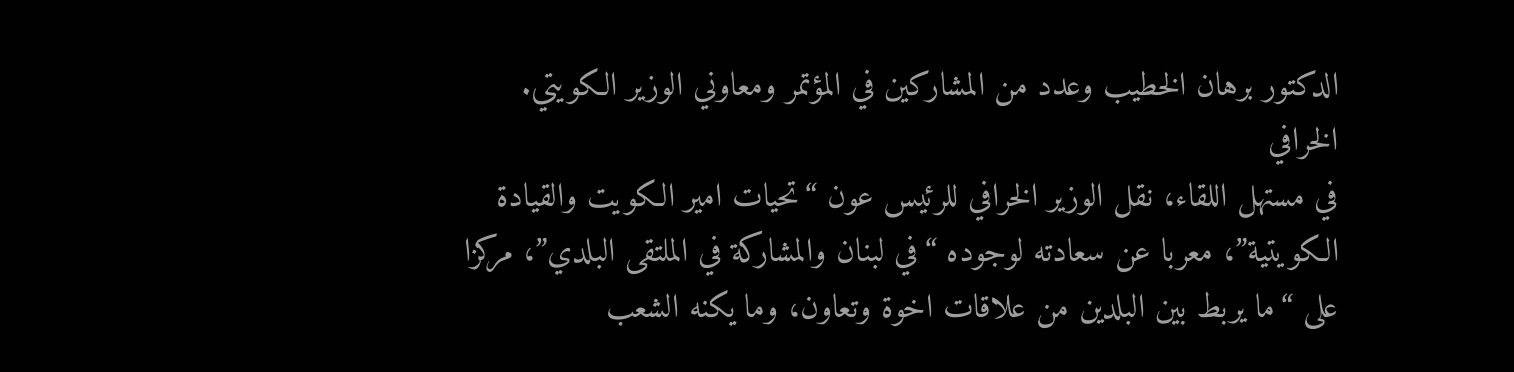الدكتور برهان الخطيب وعدد من المشاركين في المؤتمر ومعاوني الوزير الكويتي.
الخرافي
في مستهل اللقاء، نقل الوزير الخرافي للرئيس عون “تحيات امير الكويت والقيادة الكويتية”، معربا عن سعادته لوجوده “في لبنان والمشاركة في الملتقى البلدي”، مركزا على “ما يربط بين البلدين من علاقات اخوة وتعاون، وما يكنه الشعب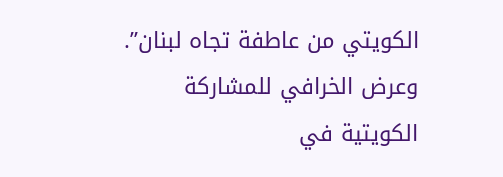الكويتي من عاطفة تجاه لبنان”.
وعرض الخرافي للمشاركة الكويتية في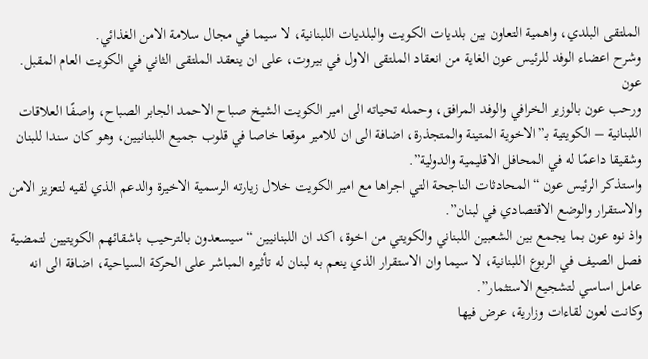الملتقى البلدي، واهمية التعاون بين بلديات الكويت والبلديات اللبنانية، لا سيما في مجال سلامة الامن الغذائي.
وشرح اعضاء الوفد للرئيس عون الغاية من انعقاد الملتقى الاول في بيروت، على ان ينعقد الملتقى الثاني في الكويت العام المقبل.
عون
ورحب عون بالوزير الخرافي والوفد المرافق، وحمله تحياته الى امير الكويت الشيخ صباح الاحمد الجابر الصباح، واصفًا العلاقات اللبنانية – الكويتية بـ”الاخوية المتينة والمتجذرة، اضافة الى ان للامير موقعا خاصا في قلوب جميع اللبنانيين، وهو كان سندا للبنان وشقيقا داعمًا له في المحافل الاقليمية والدولية”.
واستذكر الرئيس عون “المحادثات الناجحة التي اجراها مع امير الكويت خلال زيارته الرسمية الاخيرة والدعم الذي لقيه لتعزيز الامن والاستقرار والوضع الاقتصادي في لبنان”.
واذ نوه عون بما يجمع بين الشعبين اللبناني والكويتي من اخوة، اكد ان اللبنانيين “سيسعدون بالترحيب باشقائهم الكويتيين لتمضية فصل الصيف في الربوع اللبنانية، لا سيما وان الاستقرار الذي ينعم به لبنان له تأثيره المباشر على الحركة السياحية، اضافة الى انه عامل اساسي لتشجيع الاستثمار”.
وكانت لعون لقاءات وزارية، عرض فيها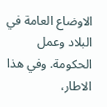الاوضاع العامة في البلاد وعمل الحكومة. وفي هذا الاطار،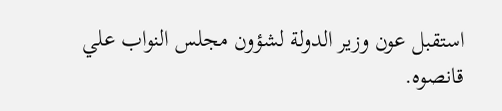استقبل عون وزير الدولة لشؤون مجلس النواب علي قانصوه.